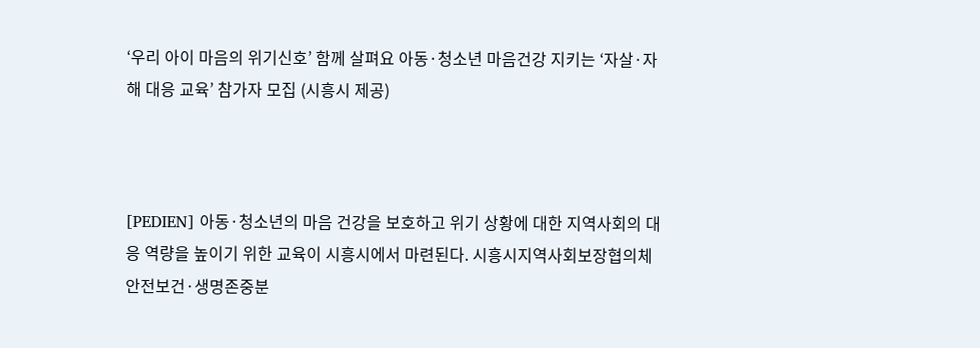‘우리 아이 마음의 위기신호’ 함께 살펴요 아동·청소년 마음건강 지키는 ‘자살·자해 대응 교육’ 참가자 모집 (시흥시 제공)



[PEDIEN] 아동·청소년의 마음 건강을 보호하고 위기 상황에 대한 지역사회의 대응 역량을 높이기 위한 교육이 시흥시에서 마련된다. 시흥시지역사회보장협의체 안전보건·생명존중분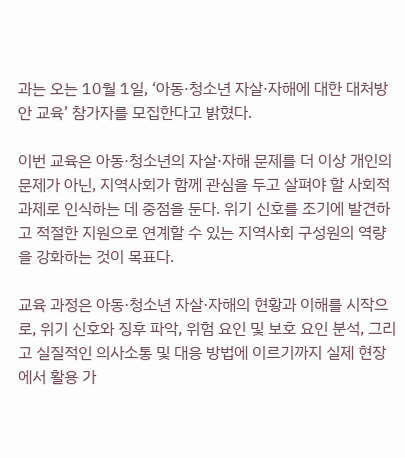과는 오는 10월 1일, ‘아동·청소년 자살·자해에 대한 대처방안 교육’ 참가자를 모집한다고 밝혔다.

이번 교육은 아동·청소년의 자살·자해 문제를 더 이상 개인의 문제가 아닌, 지역사회가 함께 관심을 두고 살펴야 할 사회적 과제로 인식하는 데 중점을 둔다. 위기 신호를 조기에 발견하고 적절한 지원으로 연계할 수 있는 지역사회 구성원의 역량을 강화하는 것이 목표다.

교육 과정은 아동·청소년 자살·자해의 현황과 이해를 시작으로, 위기 신호와 징후 파악, 위험 요인 및 보호 요인 분석, 그리고 실질적인 의사소통 및 대응 방법에 이르기까지 실제 현장에서 활용 가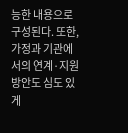능한 내용으로 구성된다. 또한, 가정과 기관에서의 연계·지원 방안도 심도 있게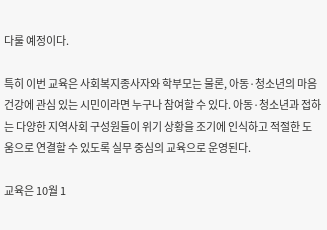다룰 예정이다.

특히 이번 교육은 사회복지종사자와 학부모는 물론, 아동·청소년의 마음건강에 관심 있는 시민이라면 누구나 참여할 수 있다. 아동·청소년과 접하는 다양한 지역사회 구성원들이 위기 상황을 조기에 인식하고 적절한 도움으로 연결할 수 있도록 실무 중심의 교육으로 운영된다.

교육은 10월 1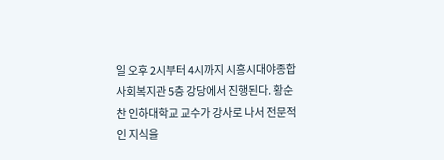일 오후 2시부터 4시까지 시흥시대야종합사회복지관 5층 강당에서 진행된다. 황순찬 인하대학교 교수가 강사로 나서 전문적인 지식을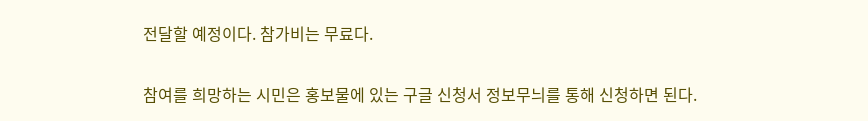전달할 예정이다. 참가비는 무료다.

참여를 희망하는 시민은 홍보물에 있는 구글 신청서 정보무늬를 통해 신청하면 된다.